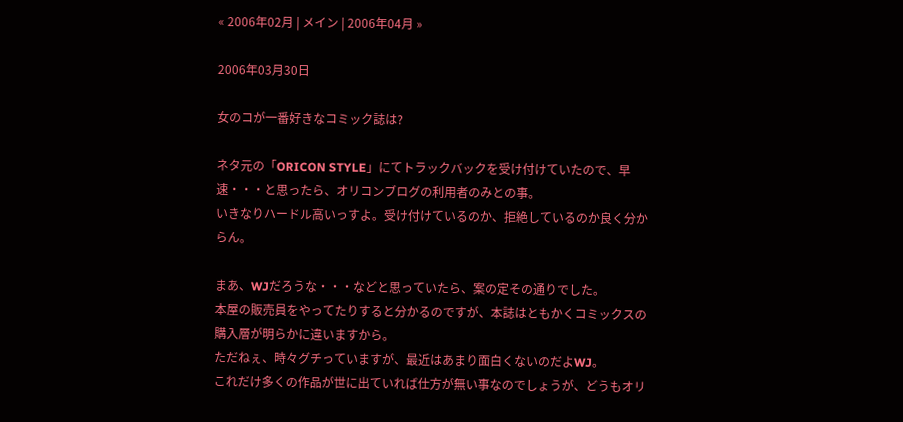« 2006年02月 | メイン | 2006年04月 »

2006年03月30日

女のコが一番好きなコミック誌は?

ネタ元の「ORICON STYLE」にてトラックバックを受け付けていたので、早速・・・と思ったら、オリコンブログの利用者のみとの事。
いきなりハードル高いっすよ。受け付けているのか、拒絶しているのか良く分からん。

まあ、WJだろうな・・・などと思っていたら、案の定その通りでした。
本屋の販売員をやってたりすると分かるのですが、本誌はともかくコミックスの購入層が明らかに違いますから。
ただねぇ、時々グチっていますが、最近はあまり面白くないのだよWJ。
これだけ多くの作品が世に出ていれば仕方が無い事なのでしょうが、どうもオリ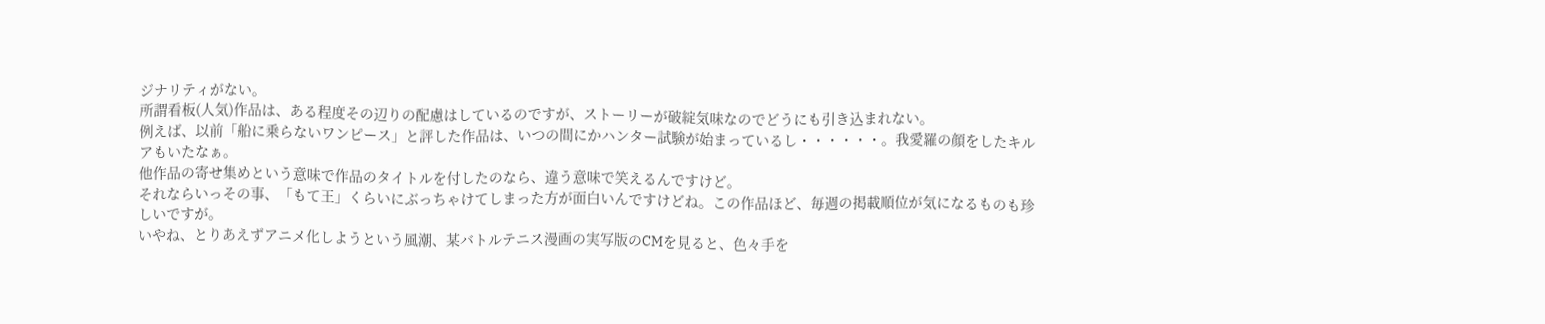ジナリティがない。
所謂看板(人気)作品は、ある程度その辺りの配慮はしているのですが、ストーリーが破綻気味なのでどうにも引き込まれない。
例えば、以前「船に乗らないワンピース」と評した作品は、いつの間にかハンター試験が始まっているし・・・・・・。我愛羅の顔をしたキルアもいたなぁ。
他作品の寄せ集めという意味で作品のタイトルを付したのなら、違う意味で笑えるんですけど。
それならいっその事、「もて王」くらいにぶっちゃけてしまった方が面白いんですけどね。この作品ほど、毎週の掲載順位が気になるものも珍しいですが。
いやね、とりあえずアニメ化しようという風潮、某バトルテニス漫画の実写版のCMを見ると、色々手を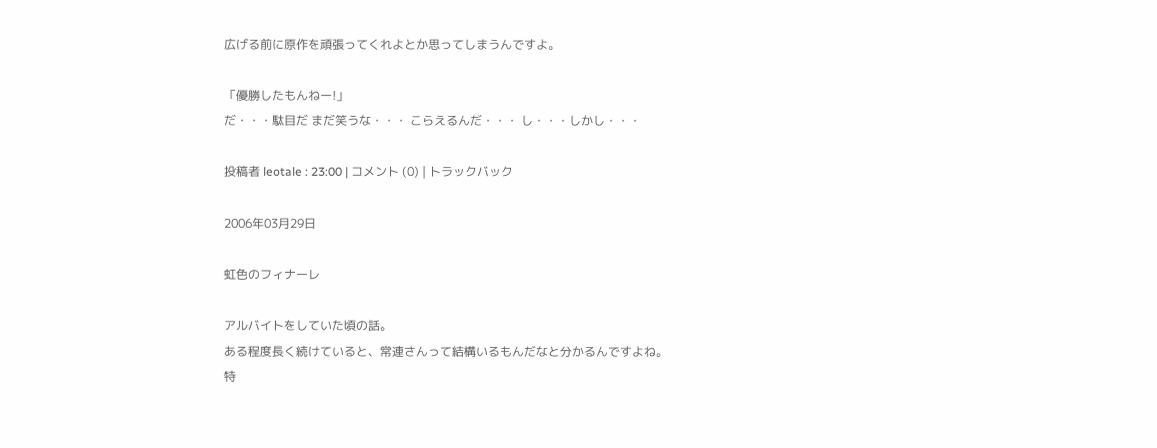広げる前に原作を頑張ってくれよとか思ってしまうんですよ。

「優勝したもんねー!」
だ・・・駄目だ まだ笑うな・・・ こらえるんだ・・・ し・・・しかし・・・

投稿者 leotale : 23:00 | コメント (0) | トラックバック

2006年03月29日

虹色のフィナーレ

アルバイトをしていた頃の話。
ある程度長く続けていると、常連さんって結構いるもんだなと分かるんですよね。
特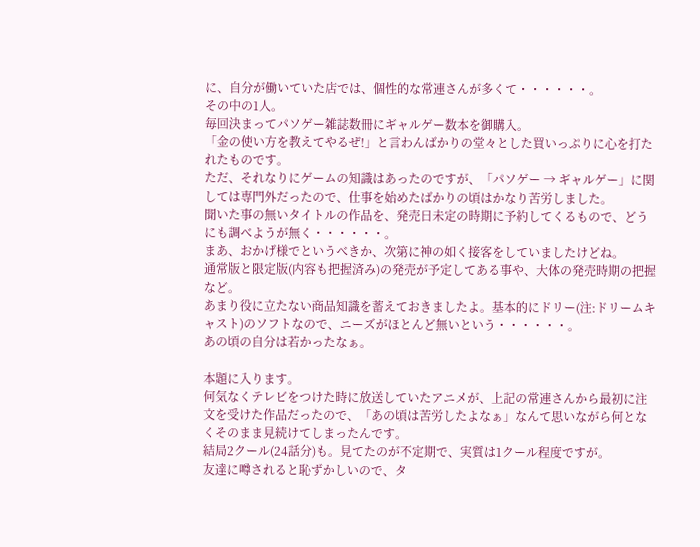に、自分が働いていた店では、個性的な常連さんが多くて・・・・・・。
その中の1人。
毎回決まってパソゲー雑誌数冊にギャルゲー数本を御購入。
「金の使い方を教えてやるぜ!」と言わんばかりの堂々とした買いっぷりに心を打たれたものです。
ただ、それなりにゲームの知識はあったのですが、「パソゲー → ギャルゲー」に関しては専門外だったので、仕事を始めたばかりの頃はかなり苦労しました。
聞いた事の無いタイトルの作品を、発売日未定の時期に予約してくるもので、どうにも調べようが無く・・・・・・。
まあ、おかげ様でというべきか、次第に神の如く接客をしていましたけどね。
通常版と限定版(内容も把握済み)の発売が予定してある事や、大体の発売時期の把握など。
あまり役に立たない商品知識を蓄えておきましたよ。基本的にドリー(注:ドリームキャスト)のソフトなので、ニーズがほとんど無いという・・・・・・。
あの頃の自分は若かったなぁ。

本題に入ります。
何気なくテレビをつけた時に放送していたアニメが、上記の常連さんから最初に注文を受けた作品だったので、「あの頃は苦労したよなぁ」なんて思いながら何となくそのまま見続けてしまったんです。
結局2クール(24話分)も。見てたのが不定期で、実質は1クール程度ですが。
友達に噂されると恥ずかしいので、タ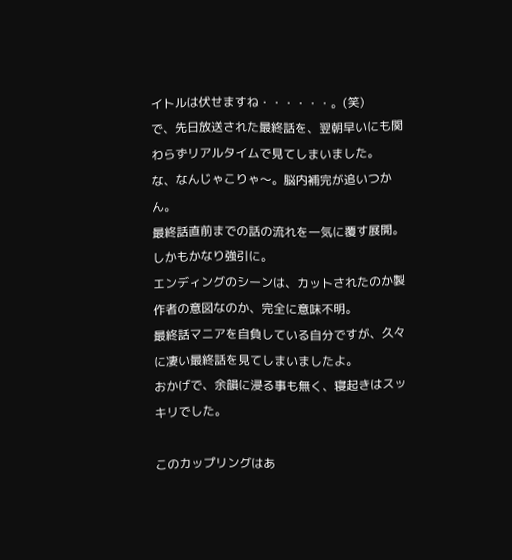イトルは伏せますね・・・・・・。(笑)
で、先日放送された最終話を、翌朝早いにも関わらずリアルタイムで見てしまいました。
な、なんじゃこりゃ〜。脳内補完が追いつかん。
最終話直前までの話の流れを一気に覆す展開。しかもかなり強引に。
エンディングのシーンは、カットされたのか製作者の意図なのか、完全に意味不明。
最終話マニアを自負している自分ですが、久々に凄い最終話を見てしまいましたよ。
おかげで、余韻に浸る事も無く、寝起きはスッキリでした。

このカップリングはあ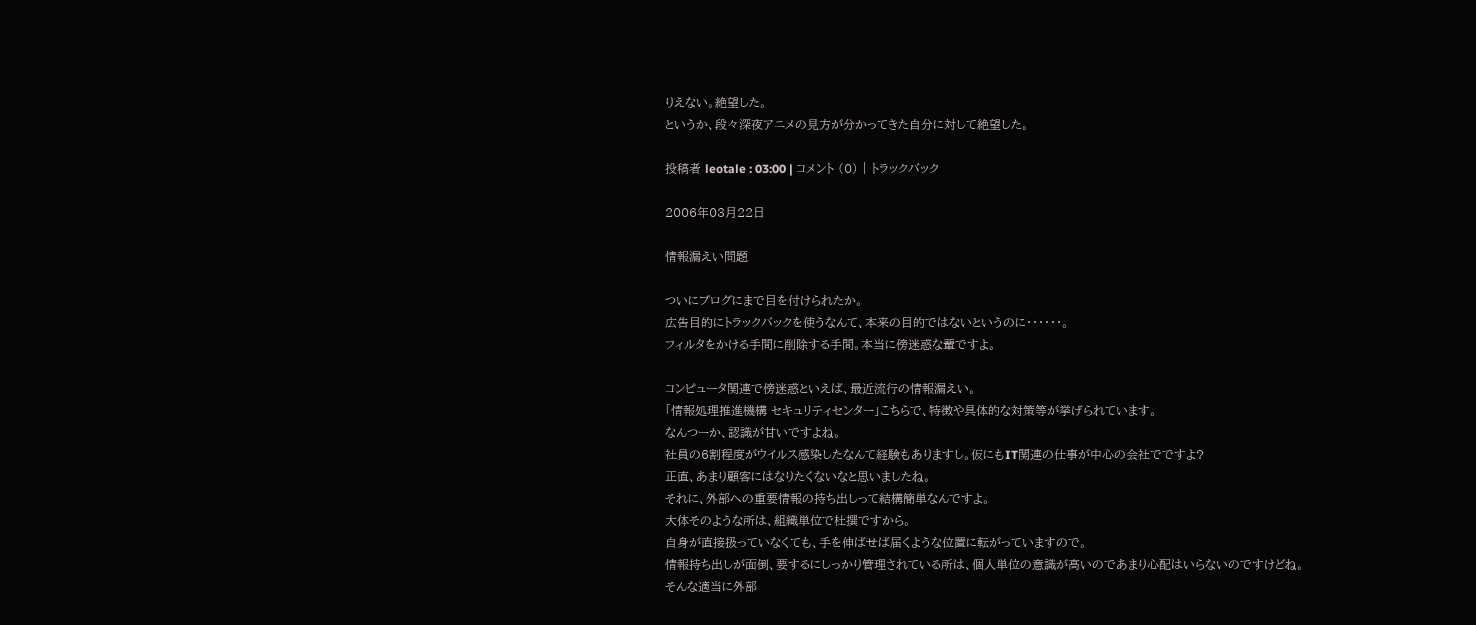りえない。絶望した。
というか、段々深夜アニメの見方が分かってきた自分に対して絶望した。

投稿者 leotale : 03:00 | コメント (0) | トラックバック

2006年03月22日

情報漏えい問題

ついにブログにまで目を付けられたか。
広告目的にトラックバックを使うなんて、本来の目的ではないというのに・・・・・・。
フィルタをかける手間に削除する手間。本当に傍迷惑な輩ですよ。

コンピュータ関連で傍迷惑といえば、最近流行の情報漏えい。
「情報処理推進機構 セキュリティセンター」こちらで、特徴や具体的な対策等が挙げられています。
なんつーか、認識が甘いですよね。
社員の6割程度がウイルス感染したなんて経験もありますし。仮にもIT関連の仕事が中心の会社でですよ?
正直、あまり顧客にはなりたくないなと思いましたね。
それに、外部への重要情報の持ち出しって結構簡単なんですよ。
大体そのような所は、組織単位で杜撰ですから。
自身が直接扱っていなくても、手を伸ばせば届くような位置に転がっていますので。
情報持ち出しが面倒、要するにしっかり管理されている所は、個人単位の意識が高いのであまり心配はいらないのですけどね。
そんな適当に外部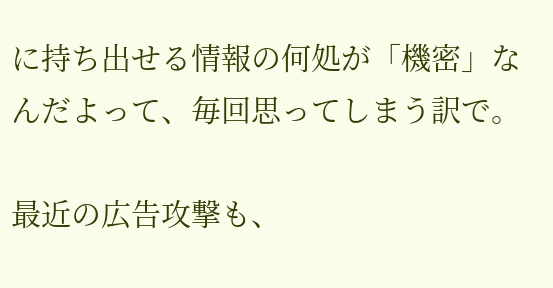に持ち出せる情報の何処が「機密」なんだよって、毎回思ってしまう訳で。

最近の広告攻撃も、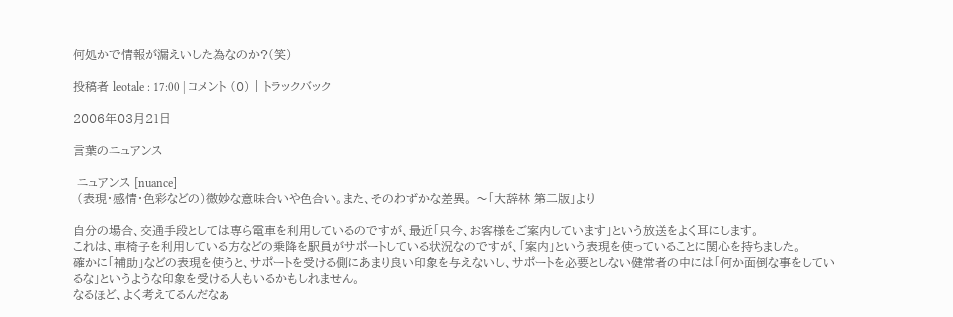何処かで情報が漏えいした為なのか?(笑)

投稿者 leotale : 17:00 | コメント (0) | トラックバック

2006年03月21日

言葉のニュアンス

 ニュアンス [nuance]
 (表現・感情・色彩などの)微妙な意味合いや色合い。また、そのわずかな差異。 〜「大辞林 第二版」より

自分の場合、交通手段としては専ら電車を利用しているのですが、最近「只今、お客様をご案内しています」という放送をよく耳にします。
これは、車椅子を利用している方などの乗降を駅員がサポートしている状況なのですが、「案内」という表現を使っていることに関心を持ちました。
確かに「補助」などの表現を使うと、サポートを受ける側にあまり良い印象を与えないし、サポートを必要としない健常者の中には「何か面倒な事をしているな」というような印象を受ける人もいるかもしれません。
なるほど、よく考えてるんだなぁ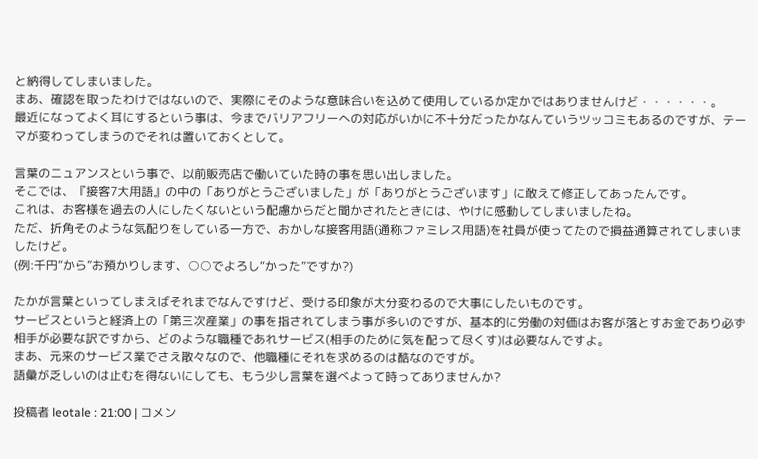と納得してしまいました。
まあ、確認を取ったわけではないので、実際にそのような意味合いを込めて使用しているか定かではありませんけど・・・・・・。
最近になってよく耳にするという事は、今までバリアフリーへの対応がいかに不十分だったかなんていうツッコミもあるのですが、テーマが変わってしまうのでそれは置いておくとして。

言葉のニュアンスという事で、以前販売店で働いていた時の事を思い出しました。
そこでは、『接客7大用語』の中の「ありがとうございました」が「ありがとうございます」に敢えて修正してあったんです。
これは、お客様を過去の人にしたくないという配慮からだと聞かされたときには、やけに感動してしまいましたね。
ただ、折角そのような気配りをしている一方で、おかしな接客用語(通称ファミレス用語)を社員が使ってたので損益通算されてしまいましたけど。
(例:千円“から”お預かりします、○○でよろし“かった”ですか?)

たかが言葉といってしまえばそれまでなんですけど、受ける印象が大分変わるので大事にしたいものです。
サービスというと経済上の「第三次産業」の事を指されてしまう事が多いのですが、基本的に労働の対価はお客が落とすお金であり必ず相手が必要な訳ですから、どのような職種であれサービス(相手のために気を配って尽くす)は必要なんですよ。
まあ、元来のサービス業でさえ散々なので、他職種にそれを求めるのは酷なのですが。
語彙が乏しいのは止むを得ないにしても、もう少し言葉を選べよって時ってありませんか?

投稿者 leotale : 21:00 | コメン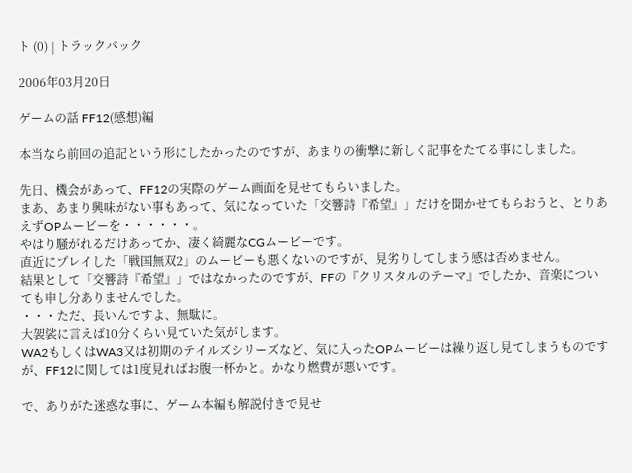ト (0) | トラックバック

2006年03月20日

ゲームの話 FF12(感想)編

本当なら前回の追記という形にしたかったのですが、あまりの衝撃に新しく記事をたてる事にしました。

先日、機会があって、FF12の実際のゲーム画面を見せてもらいました。
まあ、あまり興味がない事もあって、気になっていた「交響詩『希望』」だけを聞かせてもらおうと、とりあえずOPムービーを・・・・・・。
やはり騒がれるだけあってか、凄く綺麗なCGムービーです。
直近にプレイした「戦国無双2」のムービーも悪くないのですが、見劣りしてしまう感は否めません。
結果として「交響詩『希望』」ではなかったのですが、FFの『クリスタルのテーマ』でしたか、音楽についても申し分ありませんでした。
・・・ただ、長いんですよ、無駄に。
大袈裟に言えば10分くらい見ていた気がします。
WA2もしくはWA3又は初期のテイルズシリーズなど、気に入ったOPムービーは繰り返し見てしまうものですが、FF12に関しては1度見ればお腹一杯かと。かなり燃費が悪いです。

で、ありがた迷惑な事に、ゲーム本編も解説付きで見せ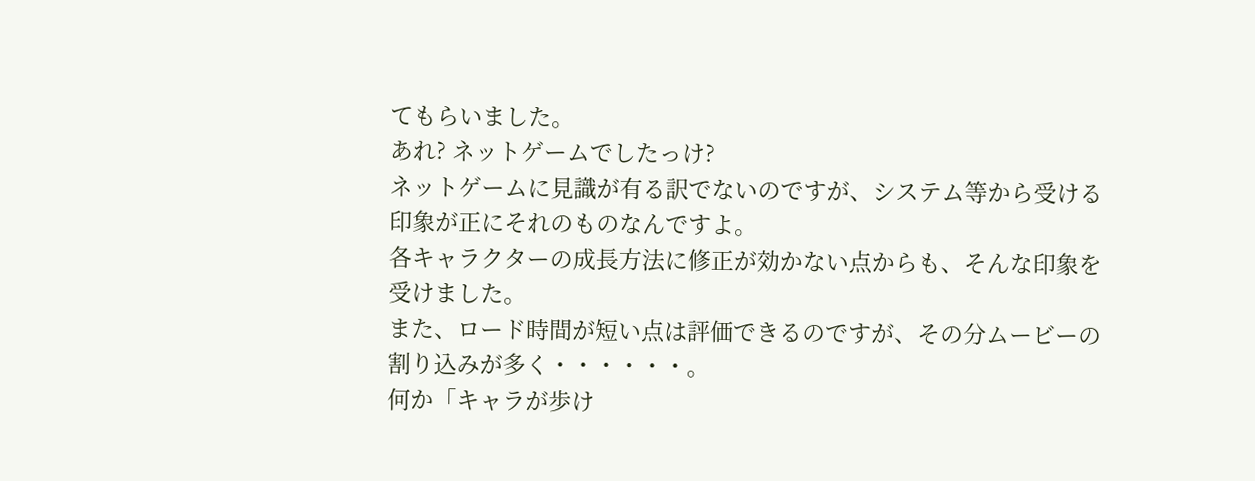てもらいました。
あれ? ネットゲームでしたっけ?
ネットゲームに見識が有る訳でないのですが、システム等から受ける印象が正にそれのものなんですよ。
各キャラクターの成長方法に修正が効かない点からも、そんな印象を受けました。
また、ロード時間が短い点は評価できるのですが、その分ムービーの割り込みが多く・・・・・・。
何か「キャラが歩け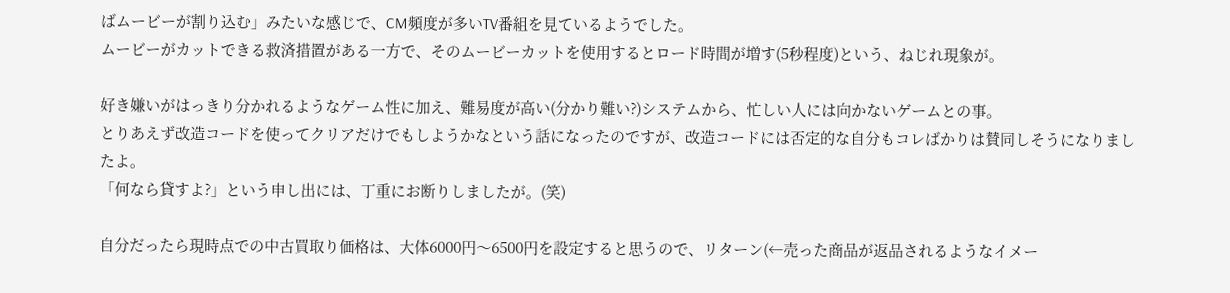ばムービーが割り込む」みたいな感じで、CM頻度が多いTV番組を見ているようでした。
ムービーがカットできる救済措置がある一方で、そのムービーカットを使用するとロード時間が増す(5秒程度)という、ねじれ現象が。

好き嫌いがはっきり分かれるようなゲーム性に加え、難易度が高い(分かり難い?)システムから、忙しい人には向かないゲームとの事。
とりあえず改造コードを使ってクリアだけでもしようかなという話になったのですが、改造コードには否定的な自分もコレばかりは賛同しそうになりましたよ。
「何なら貸すよ?」という申し出には、丁重にお断りしましたが。(笑)

自分だったら現時点での中古買取り価格は、大体6000円〜6500円を設定すると思うので、リターン(←売った商品が返品されるようなイメー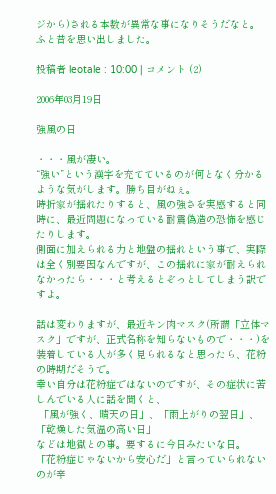ジから)される本数が異常な事になりそうだなと。
ふと昔を思い出しました。

投稿者 leotale : 10:00 | コメント (2)

2006年03月19日

強風の日

・・・風が凄い。
“強い”という漢字を充てているのが何となく分かるような気がします。勝ち目がねぇ。
時折家が揺れたりすると、風の強さを実感すると同時に、最近問題になっている耐震偽造の恐怖を感じたりします。
側面に加えられる力と地盤の揺れという事で、実際は全く別要因なんですが、この揺れに家が耐えられなかったら・・・と考えるとぞっとしてしまう訳ですよ。

話は変わりますが、最近キン肉マスク(所謂「立体マスク」ですが、正式名称を知らないもので・・・)を装着している人が多く見られるなと思ったら、花粉の時期だそうで。
幸い自分は花粉症ではないのですが、その症状に苦しんでいる人に話を聞くと、
 「風が強く、晴天の日」、「雨上がりの翌日」、「乾燥した気温の高い日」
などは地獄との事。要するに今日みたいな日。
「花粉症じゃないから安心だ」と言っていられないのが辛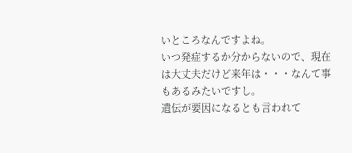いところなんですよね。
いつ発症するか分からないので、現在は大丈夫だけど来年は・・・なんて事もあるみたいですし。
遺伝が要因になるとも言われて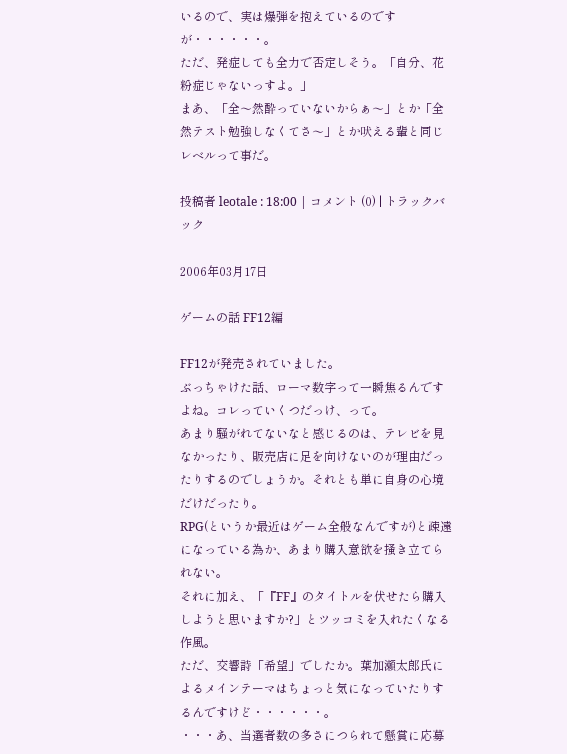いるので、実は爆弾を抱えているのですが・・・・・・。
ただ、発症しても全力で否定しそう。「自分、花粉症じゃないっすよ。」
まあ、「全〜然酔っていないからぁ〜」とか「全然テスト勉強しなくてさ〜」とか吠える輩と同じレベルって事だ。

投稿者 leotale : 18:00 | コメント (0) | トラックバック

2006年03月17日

ゲームの話 FF12編

FF12が発売されていました。
ぶっちゃけた話、ローマ数字って一瞬焦るんですよね。コレっていくつだっけ、って。
あまり騒がれてないなと感じるのは、テレビを見なかったり、販売店に足を向けないのが理由だったりするのでしょうか。それとも単に自身の心境だけだったり。
RPG(というか最近はゲーム全般なんですが)と疎遠になっている為か、あまり購入意欲を掻き立てられない。
それに加え、「『FF』のタイトルを伏せたら購入しようと思いますか?」とツッコミを入れたくなる作風。
ただ、交響詩「希望」でしたか。葉加瀬太郎氏によるメインテーマはちょっと気になっていたりするんですけど・・・・・・。
・・・あ、当選者数の多さにつられて懸賞に応募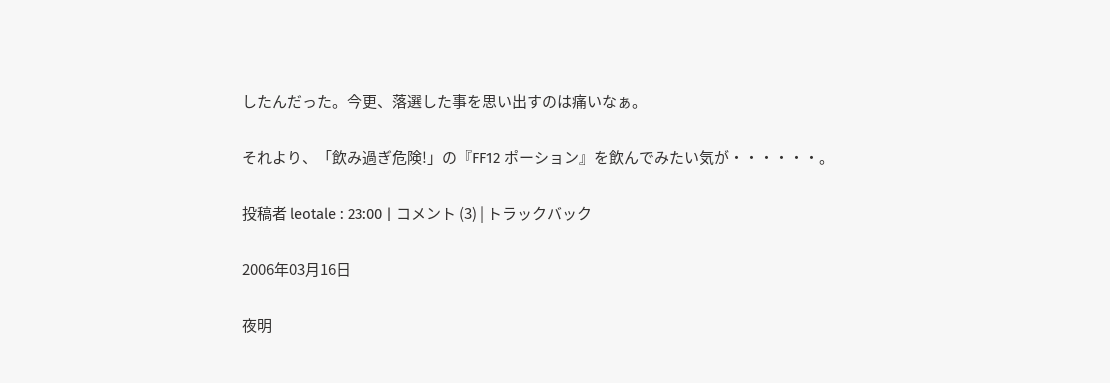したんだった。今更、落選した事を思い出すのは痛いなぁ。

それより、「飲み過ぎ危険!」の『FF12 ポーション』を飲んでみたい気が・・・・・・。

投稿者 leotale : 23:00 | コメント (3) | トラックバック

2006年03月16日

夜明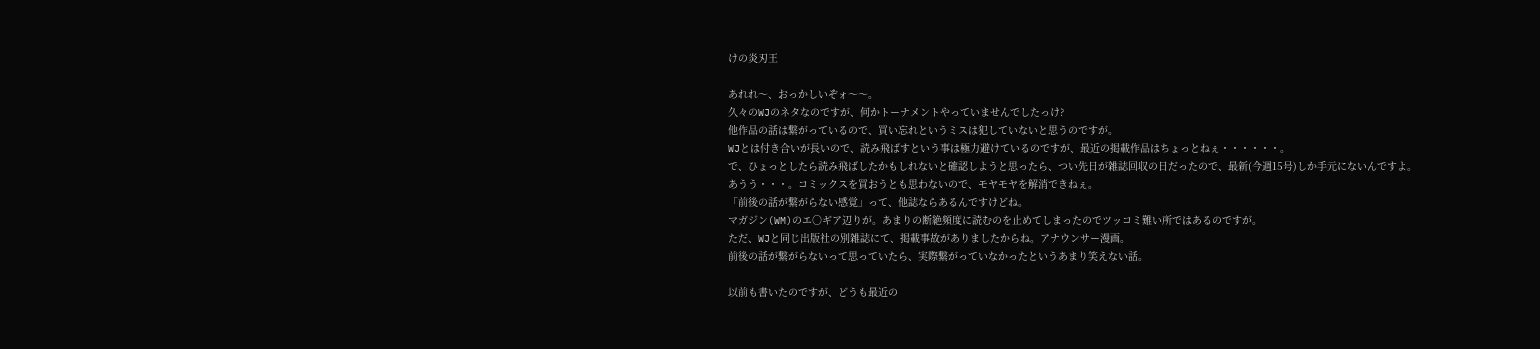けの炎刃王

あれれ〜、おっかしいぞォ〜〜。
久々のWJのネタなのですが、何かトーナメントやっていませんでしたっけ?
他作品の話は繋がっているので、買い忘れというミスは犯していないと思うのですが。
WJとは付き合いが長いので、読み飛ばすという事は極力避けているのですが、最近の掲載作品はちょっとねぇ・・・・・・。
で、ひょっとしたら読み飛ばしたかもしれないと確認しようと思ったら、つい先日が雑誌回収の日だったので、最新(今週15号)しか手元にないんですよ。
あうう・・・。コミックスを買おうとも思わないので、モヤモヤを解消できねぇ。
「前後の話が繋がらない感覚」って、他誌ならあるんですけどね。
マガジン(WM)のエ○ギア辺りが。あまりの断絶頻度に読むのを止めてしまったのでツッコミ難い所ではあるのですが。
ただ、WJと同じ出版社の別雑誌にて、掲載事故がありましたからね。アナウンサー漫画。
前後の話が繋がらないって思っていたら、実際繋がっていなかったというあまり笑えない話。

以前も書いたのですが、どうも最近の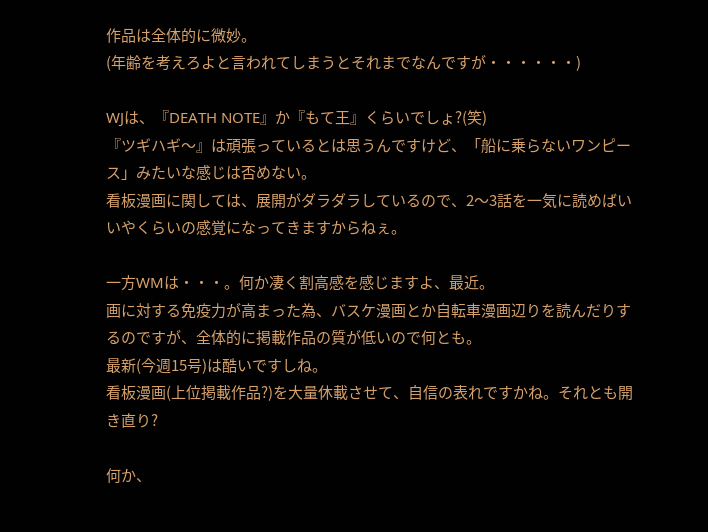作品は全体的に微妙。
(年齢を考えろよと言われてしまうとそれまでなんですが・・・・・・)

WJは、『DEATH NOTE』か『もて王』くらいでしょ?(笑)
『ツギハギ〜』は頑張っているとは思うんですけど、「船に乗らないワンピース」みたいな感じは否めない。
看板漫画に関しては、展開がダラダラしているので、2〜3話を一気に読めばいいやくらいの感覚になってきますからねぇ。

一方WMは・・・。何か凄く割高感を感じますよ、最近。
画に対する免疫力が高まった為、バスケ漫画とか自転車漫画辺りを読んだりするのですが、全体的に掲載作品の質が低いので何とも。
最新(今週15号)は酷いですしね。
看板漫画(上位掲載作品?)を大量休載させて、自信の表れですかね。それとも開き直り?

何か、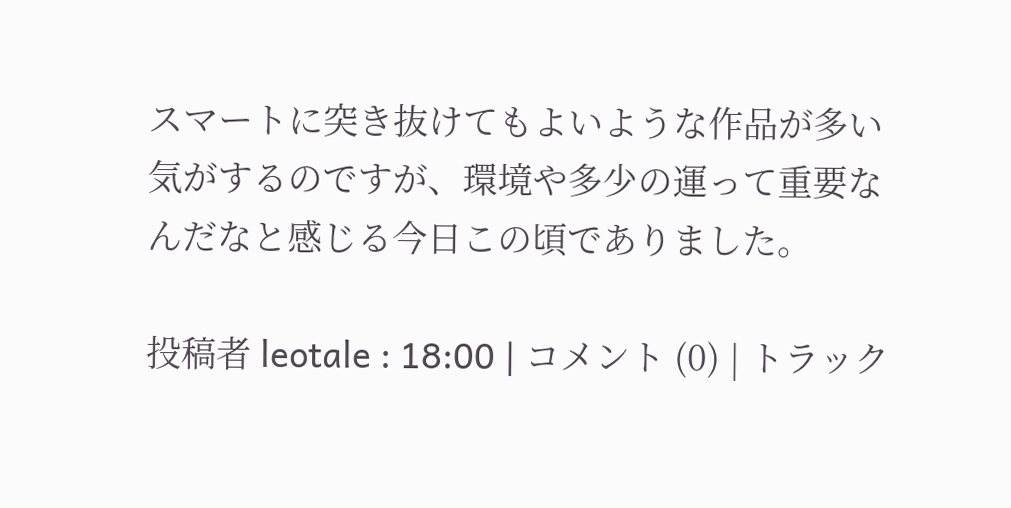スマートに突き抜けてもよいような作品が多い気がするのですが、環境や多少の運って重要なんだなと感じる今日この頃でありました。

投稿者 leotale : 18:00 | コメント (0) | トラック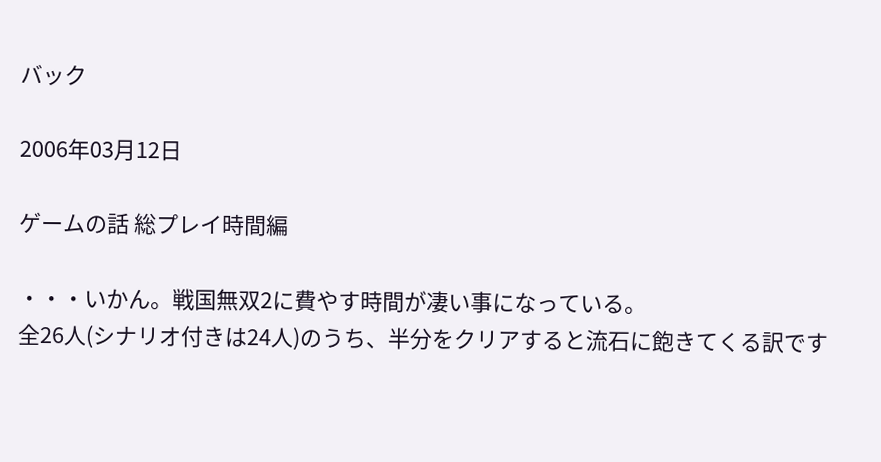バック

2006年03月12日

ゲームの話 総プレイ時間編

・・・いかん。戦国無双2に費やす時間が凄い事になっている。
全26人(シナリオ付きは24人)のうち、半分をクリアすると流石に飽きてくる訳です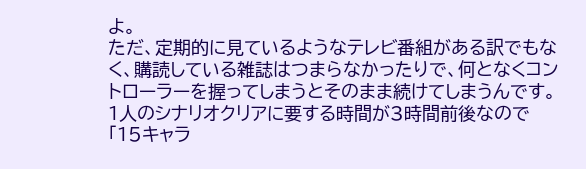よ。
ただ、定期的に見ているようなテレビ番組がある訳でもなく、購読している雑誌はつまらなかったりで、何となくコントローラーを握ってしまうとそのまま続けてしまうんです。
1人のシナリオクリアに要する時間が3時間前後なので「15キャラ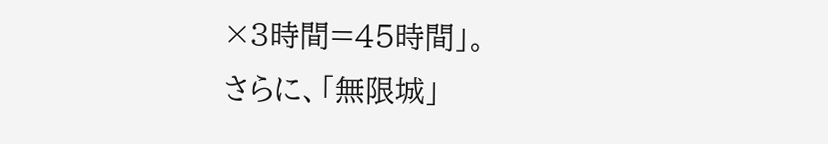×3時間=45時間」。
さらに、「無限城」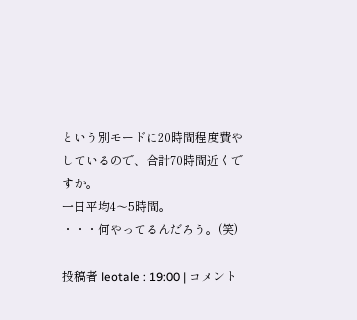という別モードに20時間程度費やしているので、合計70時間近くですか。
一日平均4〜5時間。
・・・何やってるんだろう。(笑)

投稿者 leotale : 19:00 | コメント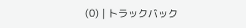(0) | トラックバック